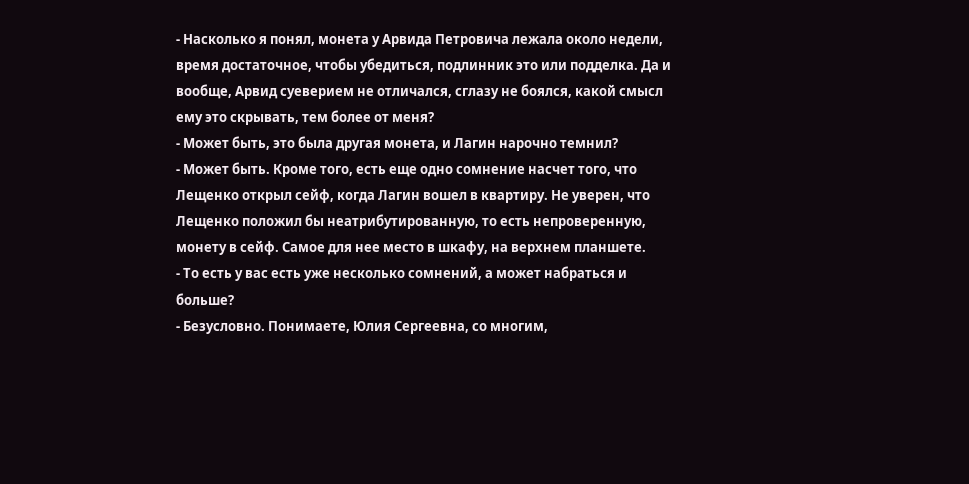- Насколько я понял, монета у Арвида Петровича лежала около недели, время достаточное, чтобы убедиться, подлинник это или подделка. Да и вообще, Арвид суеверием не отличался, сглазу не боялся, какой смысл ему это скрывать, тем более от меня?
- Может быть, это была другая монета, и Лагин нарочно темнил?
- Может быть. Кроме того, есть еще одно сомнение насчет того, что Лещенко открыл сейф, когда Лагин вошел в квартиру. Не уверен, что Лещенко положил бы неатрибутированную, то есть непроверенную, монету в сейф. Самое для нее место в шкафу, на верхнем планшете.
- То есть у вас есть уже несколько сомнений, а может набраться и больше?
- Безусловно. Понимаете, Юлия Сергеевна, со многим,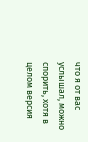что я от вас услышал, можно спорить, хотя в целом версия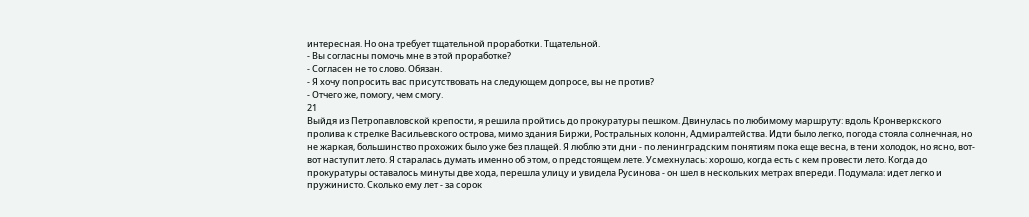интересная. Но она требует тщательной проработки. Тщательной.
- Вы согласны помочь мне в этой проработке?
- Согласен не то слово. Обязан.
- Я хочу попросить вас присутствовать на следующем допросе, вы не против?
- Отчего же, помогу, чем смогу.
21
Выйдя из Петропавловской крепости, я решила пройтись до прокуратуры пешком. Двинулась по любимому маршруту: вдоль Кронверкского пролива к стрелке Васильевского острова, мимо здания Биржи, Ростральных колонн, Адмиралтейства. Идти было легко, погода стояла солнечная, но не жаркая, большинство прохожих было уже без плащей. Я люблю эти дни - по ленинградским понятиям пока еще весна, в тени холодок, но ясно, вот-вот наступит лето. Я старалась думать именно об этом, о предстоящем лете. Усмехнулась: хорошо, когда есть с кем провести лето. Когда до прокуратуры оставалось минуты две хода, перешла улицу и увидела Русинова - он шел в нескольких метрах впереди. Подумала: идет легко и пружинисто. Сколько ему лет - за сорок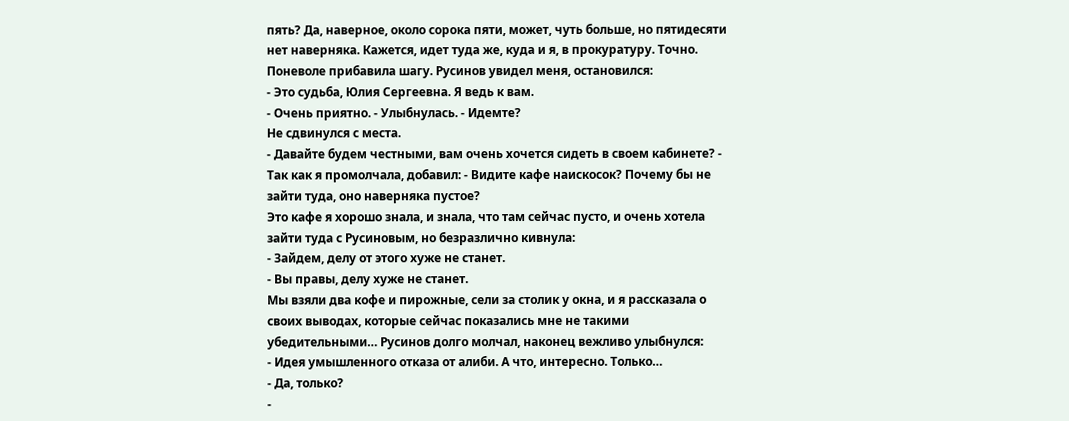пять? Да, наверное, около сорока пяти, может, чуть больше, но пятидесяти нет наверняка. Кажется, идет туда же, куда и я, в прокуратуру. Точно. Поневоле прибавила шагу. Русинов увидел меня, остановился:
- Это судьба, Юлия Сергеевна. Я ведь к вам.
- Очень приятно. - Улыбнулась. - Идемте?
Не сдвинулся с места.
- Давайте будем честными, вам очень хочется сидеть в своем кабинете? - Так как я промолчала, добавил: - Видите кафе наискосок? Почему бы не зайти туда, оно наверняка пустое?
Это кафе я хорошо знала, и знала, что там сейчас пусто, и очень хотела зайти туда с Русиновым, но безразлично кивнула:
- Зайдем, делу от этого хуже не станет.
- Вы правы, делу хуже не станет.
Мы взяли два кофе и пирожные, сели за столик у окна, и я рассказала о своих выводах, которые сейчас показались мне не такими убедительными… Русинов долго молчал, наконец вежливо улыбнулся:
- Идея умышленного отказа от алиби. А что, интересно. Только…
- Да, только?
-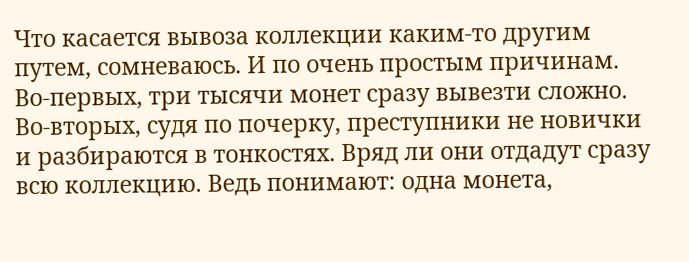Что касается вывоза коллекции каким-то другим путем, сомневаюсь. И по очень простым причинам. Во-первых, три тысячи монет сразу вывезти сложно. Во-вторых, судя по почерку, преступники не новички и разбираются в тонкостях. Вряд ли они отдадут сразу всю коллекцию. Ведь понимают: одна монета,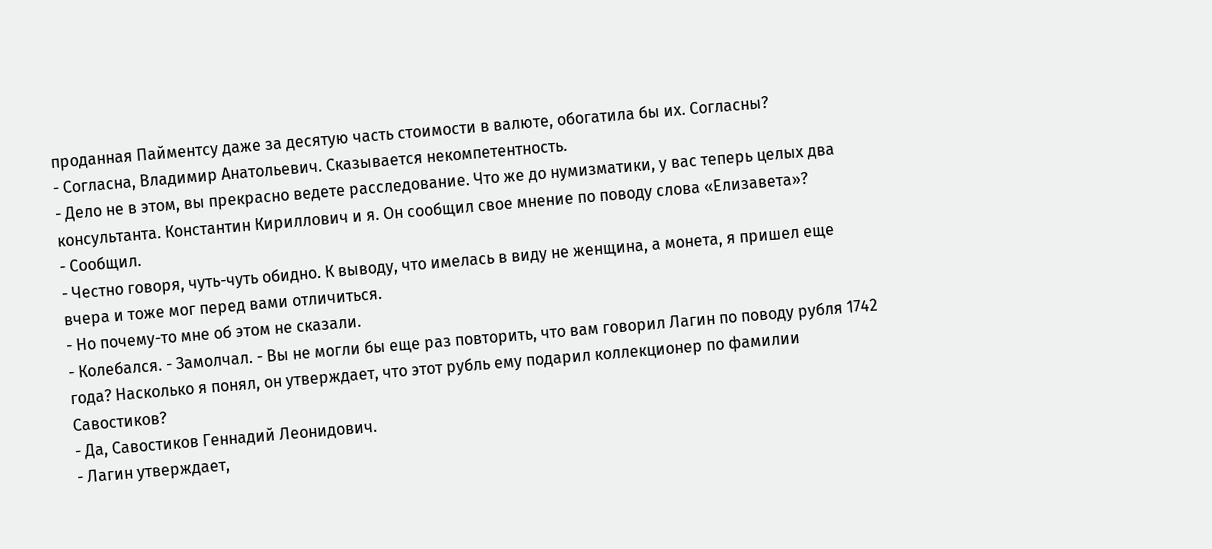проданная Пайментсу даже за десятую часть стоимости в валюте, обогатила бы их. Согласны?
- Согласна, Владимир Анатольевич. Сказывается некомпетентность.
- Дело не в этом, вы прекрасно ведете расследование. Что же до нумизматики, у вас теперь целых два консультанта. Константин Кириллович и я. Он сообщил свое мнение по поводу слова «Елизавета»?
- Сообщил.
- Честно говоря, чуть-чуть обидно. К выводу, что имелась в виду не женщина, а монета, я пришел еще вчера и тоже мог перед вами отличиться.
- Но почему-то мне об этом не сказали.
- Колебался. - Замолчал. - Вы не могли бы еще раз повторить, что вам говорил Лагин по поводу рубля 1742 года? Насколько я понял, он утверждает, что этот рубль ему подарил коллекционер по фамилии Савостиков?
- Да, Савостиков Геннадий Леонидович.
- Лагин утверждает,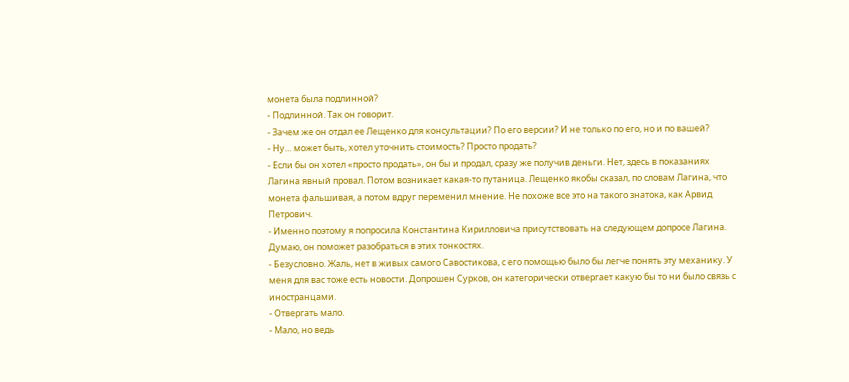монета была подлинной?
- Подлинной. Так он говорит.
- Зачем же он отдал ее Лещенко для консультации? По его версии? И не только по его, но и по вашей?
- Ну… может быть, хотел уточнить стоимость? Просто продать?
- Если бы он хотел «просто продать», он бы и продал, сразу же получив деньги. Нет, здесь в показаниях Лагина явный провал. Потом возникает какая-то путаница. Лещенко якобы сказал, по словам Лагина, что монета фальшивая, а потом вдруг переменил мнение. Не похоже все это на такого знатока, как Арвид Петрович.
- Именно поэтому я попросила Константина Кирилловича присутствовать на следующем допросе Лагина. Думаю, он поможет разобраться в этих тонкостях.
- Безусловно. Жаль, нет в живых самого Савостикова, с его помощью было бы легче понять эту механику. У меня для вас тоже есть новости. Допрошен Сурков, он категорически отвергает какую бы то ни было связь с иностранцами.
- Отвергать мало.
- Мало, но ведь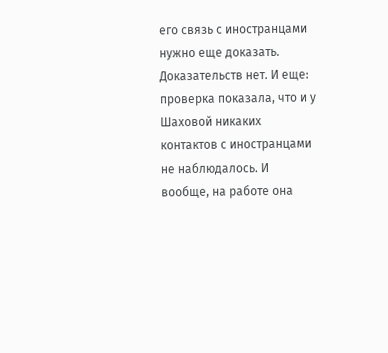его связь с иностранцами нужно еще доказать. Доказательств нет. И еще: проверка показала, что и у Шаховой никаких контактов с иностранцами не наблюдалось. И вообще, на работе она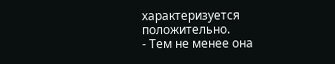характеризуется положительно.
- Тем не менее она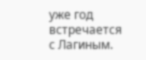уже год встречается с Лагиным.